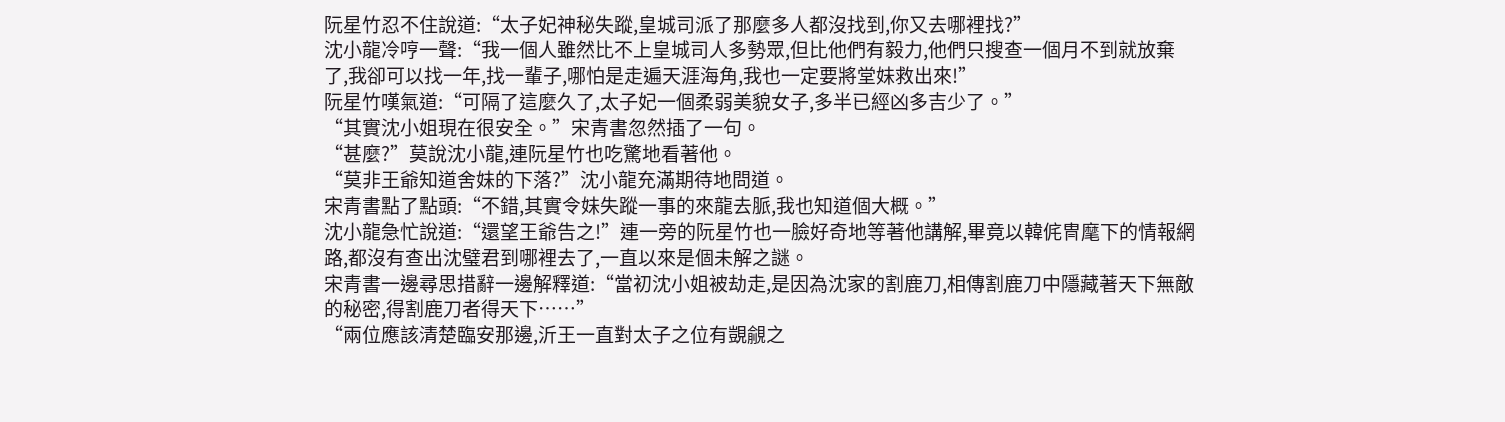阮星竹忍不住說道:“太子妃神秘失蹤,皇城司派了那麼多人都沒找到,你又去哪裡找?”
沈小龍冷哼一聲:“我一個人雖然比不上皇城司人多勢眾,但比他們有毅力,他們只搜查一個月不到就放棄了,我卻可以找一年,找一輩子,哪怕是走遍天涯海角,我也一定要將堂妹救出來!”
阮星竹嘆氣道:“可隔了這麼久了,太子妃一個柔弱美貌女子,多半已經凶多吉少了。”
“其實沈小姐現在很安全。”宋青書忽然插了一句。
“甚麼?”莫說沈小龍,連阮星竹也吃驚地看著他。
“莫非王爺知道舍妹的下落?”沈小龍充滿期待地問道。
宋青書點了點頭:“不錯,其實令妹失蹤一事的來龍去脈,我也知道個大概。”
沈小龍急忙說道:“還望王爺告之!”連一旁的阮星竹也一臉好奇地等著他講解,畢竟以韓侂冑麾下的情報網路,都沒有查出沈璧君到哪裡去了,一直以來是個未解之謎。
宋青書一邊尋思措辭一邊解釋道:“當初沈小姐被劫走,是因為沈家的割鹿刀,相傳割鹿刀中隱藏著天下無敵的秘密,得割鹿刀者得天下……”
“兩位應該清楚臨安那邊,沂王一直對太子之位有覬覦之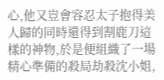心,他又豈會容忍太子抱得美人歸的同時還得到割鹿刀這樣的神物,於是便組織了一場精心準備的殺局劫殺沈小姐,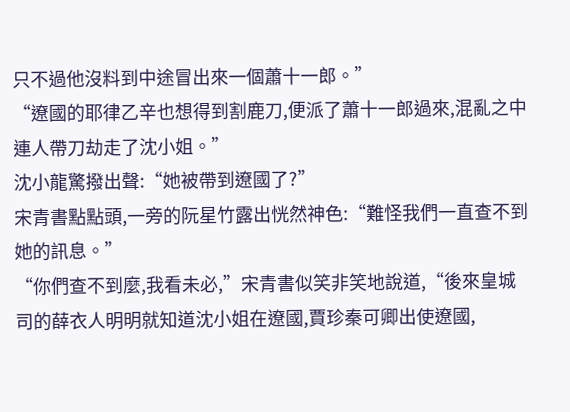只不過他沒料到中途冒出來一個蕭十一郎。”
“遼國的耶律乙辛也想得到割鹿刀,便派了蕭十一郎過來,混亂之中連人帶刀劫走了沈小姐。”
沈小龍驚撥出聲:“她被帶到遼國了?”
宋青書點點頭,一旁的阮星竹露出恍然神色:“難怪我們一直查不到她的訊息。”
“你們查不到麼,我看未必,”宋青書似笑非笑地說道,“後來皇城司的薛衣人明明就知道沈小姐在遼國,賈珍秦可卿出使遼國,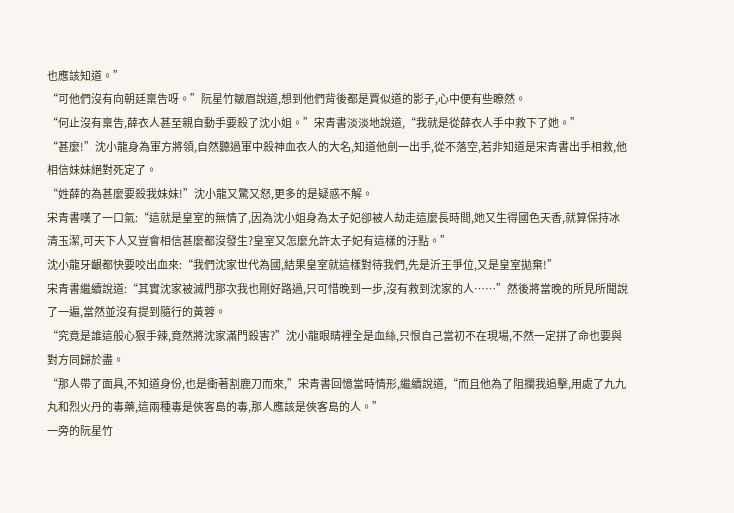也應該知道。”
“可他們沒有向朝廷稟告呀。”阮星竹皺眉說道,想到他們背後都是賈似道的影子,心中便有些瞭然。
“何止沒有稟告,薛衣人甚至親自動手要殺了沈小姐。”宋青書淡淡地說道,“我就是從薛衣人手中救下了她。”
“甚麼!”沈小龍身為軍方將領,自然聽過軍中殺神血衣人的大名,知道他劍一出手,從不落空,若非知道是宋青書出手相救,他相信妹妹絕對死定了。
“姓薛的為甚麼要殺我妹妹!”沈小龍又驚又怒,更多的是疑惑不解。
宋青書嘆了一口氣:“這就是皇室的無情了,因為沈小姐身為太子妃卻被人劫走這麼長時間,她又生得國色天香,就算保持冰清玉潔,可天下人又豈會相信甚麼都沒發生?皇室又怎麼允許太子妃有這樣的汙點。”
沈小龍牙齦都快要咬出血來:“我們沈家世代為國,結果皇室就這樣對待我們,先是沂王爭位,又是皇室拋棄!”
宋青書繼續說道:“其實沈家被滅門那次我也剛好路過,只可惜晚到一步,沒有救到沈家的人……”然後將當晚的所見所聞說了一遍,當然並沒有提到隨行的黃蓉。
“究竟是誰這般心狠手辣,竟然將沈家滿門殺害?”沈小龍眼睛裡全是血絲,只恨自己當初不在現場,不然一定拼了命也要與對方同歸於盡。
“那人帶了面具,不知道身份,也是衝著割鹿刀而來,”宋青書回憶當時情形,繼續說道,“而且他為了阻攔我追擊,用處了九九丸和烈火丹的毒藥,這兩種毒是俠客島的毒,那人應該是俠客島的人。”
一旁的阮星竹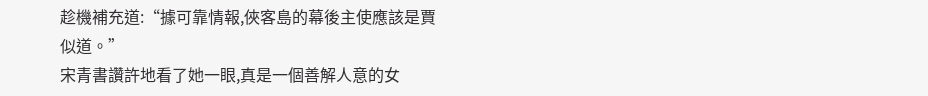趁機補充道:“據可靠情報,俠客島的幕後主使應該是賈似道。”
宋青書讚許地看了她一眼,真是一個善解人意的女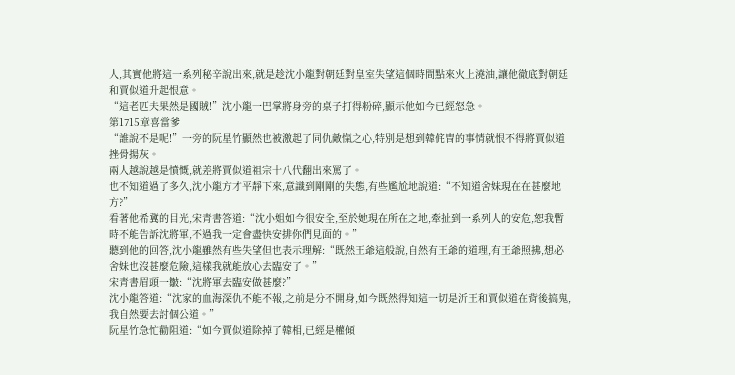人,其實他將這一系列秘辛說出來,就是趁沈小龍對朝廷對皇室失望這個時間點來火上澆油,讓他徹底對朝廷和賈似道升起恨意。
“這老匹夫果然是國賊!”沈小龍一巴掌將身旁的桌子打得粉碎,顯示他如今已經怒急。
第1715章喜當爹
“誰說不是呢!”一旁的阮星竹顯然也被激起了同仇敵愾之心,特別是想到韓侂冑的事情就恨不得將賈似道挫骨揚灰。
兩人越說越是憤慨,就差將賈似道祖宗十八代翻出來罵了。
也不知道過了多久,沈小龍方才平靜下來,意識到剛剛的失態,有些尷尬地說道:“不知道舍妹現在在甚麼地方?”
看著他希冀的目光,宋青書答道:“沈小姐如今很安全,至於她現在所在之地,牽扯到一系列人的安危,恕我暫時不能告訴沈將軍,不過我一定會盡快安排你們見面的。”
聽到他的回答,沈小龍雖然有些失望但也表示理解:“既然王爺這般說,自然有王爺的道理,有王爺照拂,想必舍妹也沒甚麼危險,這樣我就能放心去臨安了。”
宋青書眉頭一皺:“沈將軍去臨安做甚麼?”
沈小龍答道:“沈家的血海深仇不能不報,之前是分不開身,如今既然得知這一切是沂王和賈似道在背後搞鬼,我自然要去討個公道。”
阮星竹急忙勸阻道:“如今賈似道除掉了韓相,已經是權傾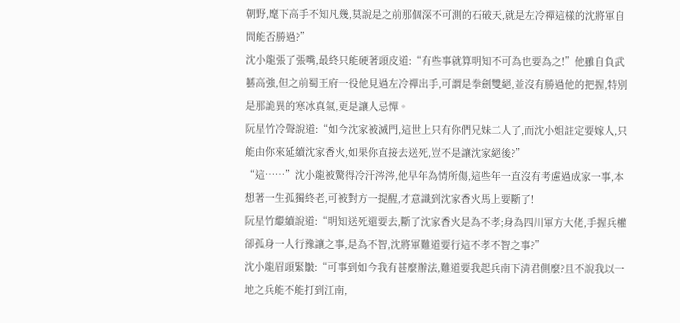朝野,麾下高手不知凡幾,莫說是之前那個深不可測的石破天,就是左冷禪這樣的沈將軍自問能否勝過?”
沈小龍張了張嘴,最終只能硬著頭皮道:“有些事就算明知不可為也要為之!”他雖自負武藝高強,但之前蜀王府一役他見過左冷禪出手,可謂是拳劍雙絕,並沒有勝過他的把握,特別是那詭異的寒冰真氣,更是讓人忌憚。
阮星竹冷聲說道:“如今沈家被滅門,這世上只有你們兄妹二人了,而沈小姐註定要嫁人,只能由你來延續沈家香火,如果你直接去送死,豈不是讓沈家絕後?”
“這……”沈小龍被驚得冷汗涔涔,他早年為情所傷,這些年一直沒有考慮過成家一事,本想著一生孤獨終老,可被對方一提醒,才意識到沈家香火馬上要斷了!
阮星竹繼續說道:“明知送死還要去,斷了沈家香火是為不孝;身為四川軍方大佬,手握兵權卻孤身一人行豫讓之事,是為不智,沈將軍難道要行這不孝不智之事?”
沈小龍眉頭緊皺:“可事到如今我有甚麼辦法,難道要我起兵南下清君側麼?且不說我以一地之兵能不能打到江南,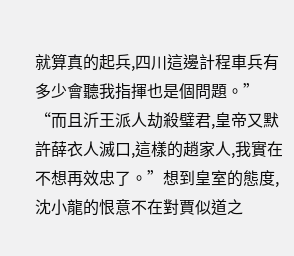就算真的起兵,四川這邊計程車兵有多少會聽我指揮也是個問題。”
“而且沂王派人劫殺璧君,皇帝又默許薛衣人滅口,這樣的趙家人,我實在不想再效忠了。”想到皇室的態度,沈小龍的恨意不在對賈似道之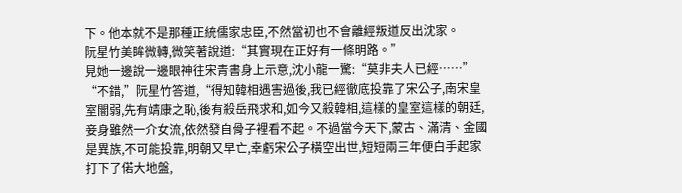下。他本就不是那種正統儒家忠臣,不然當初也不會離經叛道反出沈家。
阮星竹美眸微轉,微笑著說道:“其實現在正好有一條明路。”
見她一邊說一邊眼神往宋青書身上示意,沈小龍一驚:“莫非夫人已經……”
“不錯,”阮星竹答道,“得知韓相遇害過後,我已經徹底投靠了宋公子,南宋皇室闇弱,先有靖康之恥,後有殺岳飛求和,如今又殺韓相,這樣的皇室這樣的朝廷,妾身雖然一介女流,依然發自骨子裡看不起。不過當今天下,蒙古、滿清、金國是異族,不可能投靠,明朝又早亡,幸虧宋公子橫空出世,短短兩三年便白手起家打下了偌大地盤,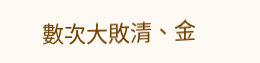數次大敗清、金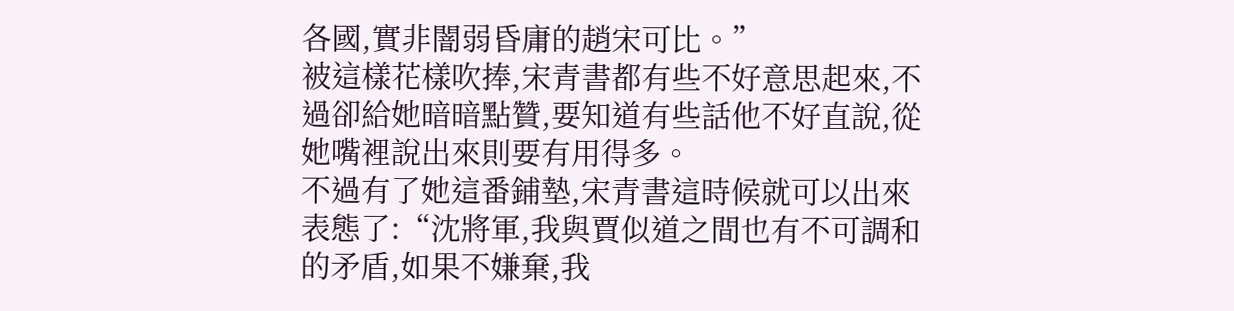各國,實非闇弱昏庸的趙宋可比。”
被這樣花樣吹捧,宋青書都有些不好意思起來,不過卻給她暗暗點贊,要知道有些話他不好直說,從她嘴裡說出來則要有用得多。
不過有了她這番鋪墊,宋青書這時候就可以出來表態了:“沈將軍,我與賈似道之間也有不可調和的矛盾,如果不嫌棄,我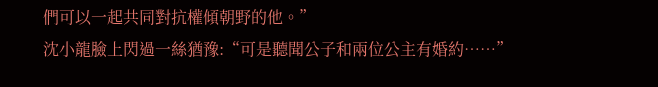們可以一起共同對抗權傾朝野的他。”
沈小龍臉上閃過一絲猶豫:“可是聽聞公子和兩位公主有婚約……”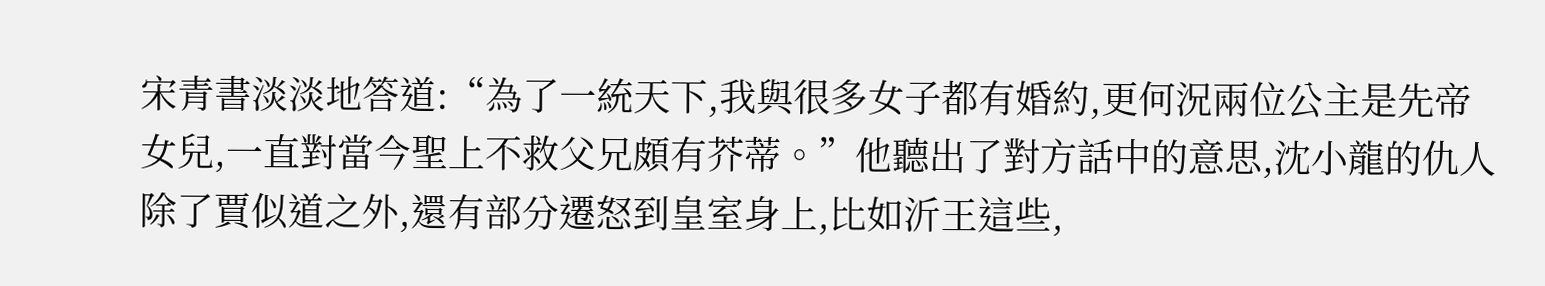宋青書淡淡地答道:“為了一統天下,我與很多女子都有婚約,更何況兩位公主是先帝女兒,一直對當今聖上不救父兄頗有芥蒂。”他聽出了對方話中的意思,沈小龍的仇人除了賈似道之外,還有部分遷怒到皇室身上,比如沂王這些,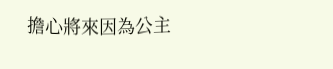擔心將來因為公主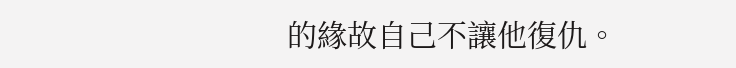的緣故自己不讓他復仇。